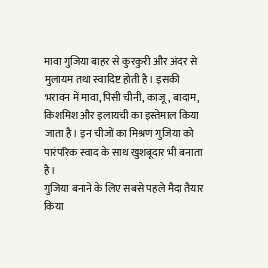मावा गुजिया बाहर से कुरकुरी और अंदर से मुलायम तथा स्वादिष्ट होती है। इसकी भरावन में मावा, पिसी चीनी, काजू, बादाम, किशमिश और इलायची का इस्तेमाल किया जाता है। इन चीजों का मिश्रण गुजिया को पारंपरिक स्वाद के साथ खुशबूदार भी बनाता है।
गुजिया बनाने के लिए सबसे पहले मैदा तैयार किया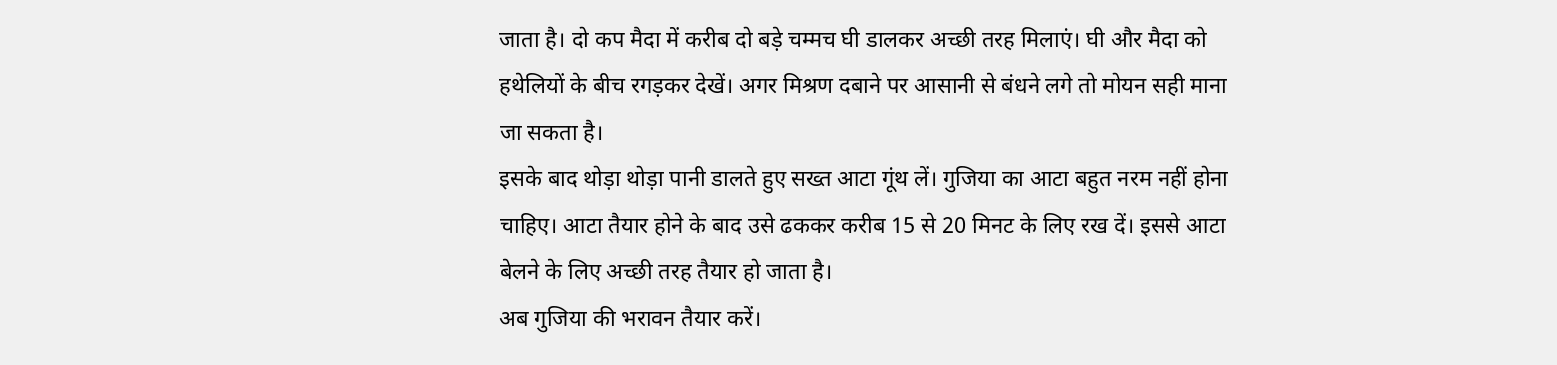जाता है। दो कप मैदा में करीब दो बड़े चम्मच घी डालकर अच्छी तरह मिलाएं। घी और मैदा को हथेलियों के बीच रगड़कर देखें। अगर मिश्रण दबाने पर आसानी से बंधने लगे तो मोयन सही माना जा सकता है।
इसके बाद थोड़ा थोड़ा पानी डालते हुए सख्त आटा गूंथ लें। गुजिया का आटा बहुत नरम नहीं होना चाहिए। आटा तैयार होने के बाद उसे ढककर करीब 15 से 20 मिनट के लिए रख दें। इससे आटा बेलने के लिए अच्छी तरह तैयार हो जाता है।
अब गुजिया की भरावन तैयार करें।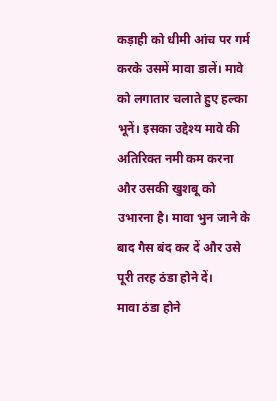कड़ाही को धीमी आंच पर गर्म करके उसमें मावा डालें। मावे को लगातार चलाते हुए हल्का भूनें। इसका उद्देश्य मावे की अतिरिक्त नमी कम करना और उसकी खुशबू को उभारना है। मावा भुन जाने के बाद गैस बंद कर दें और उसे पूरी तरह ठंडा होने दें।
मावा ठंडा होने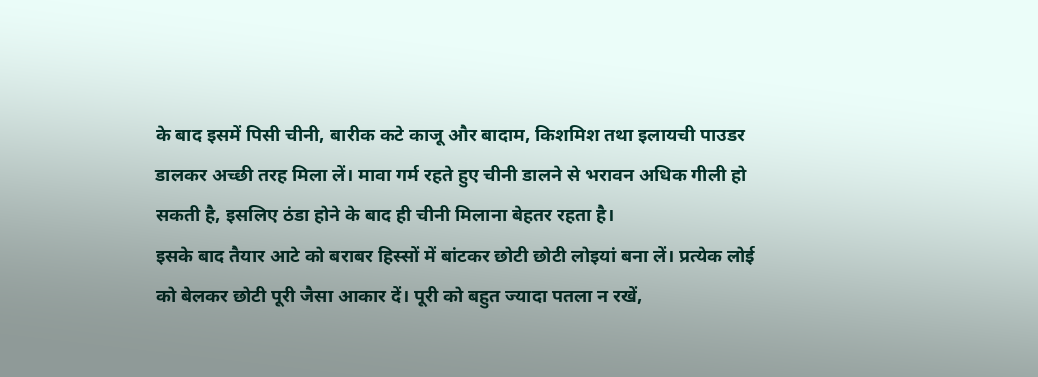के बाद इसमें पिसी चीनी, बारीक कटे काजू और बादाम, किशमिश तथा इलायची पाउडर डालकर अच्छी तरह मिला लें। मावा गर्म रहते हुए चीनी डालने से भरावन अधिक गीली हो सकती है, इसलिए ठंडा होने के बाद ही चीनी मिलाना बेहतर रहता है।
इसके बाद तैयार आटे को बराबर हिस्सों में बांटकर छोटी छोटी लोइयां बना लें। प्रत्येक लोई को बेलकर छोटी पूरी जैसा आकार दें। पूरी को बहुत ज्यादा पतला न रखें,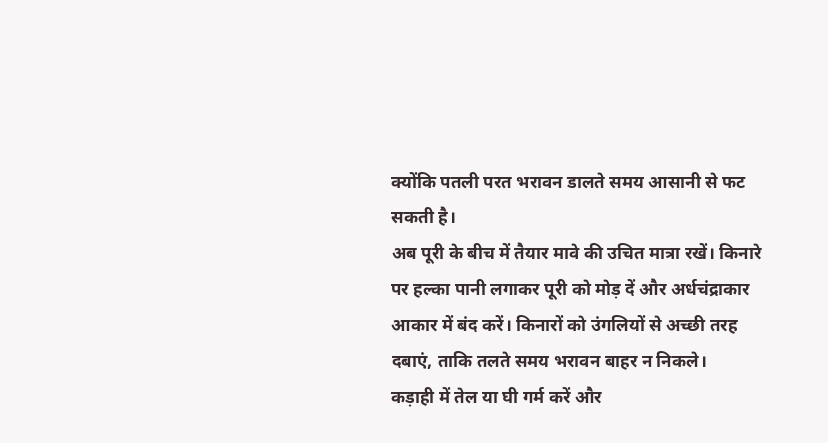क्योंकि पतली परत भरावन डालते समय आसानी से फट सकती है।
अब पूरी के बीच में तैयार मावे की उचित मात्रा रखें। किनारे पर हल्का पानी लगाकर पूरी को मोड़ दें और अर्धचंद्राकार आकार में बंद करें। किनारों को उंगलियों से अच्छी तरह दबाएं, ताकि तलते समय भरावन बाहर न निकले।
कड़ाही में तेल या घी गर्म करें और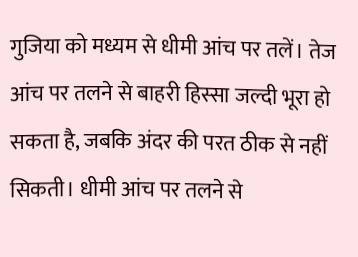गुजिया को मध्यम से धीमी आंच पर तलें। तेज आंच पर तलने से बाहरी हिस्सा जल्दी भूरा हो सकता है, जबकि अंदर की परत ठीक से नहीं सिकती। धीमी आंच पर तलने से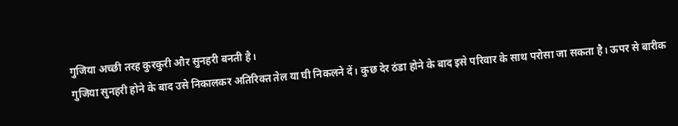गुजिया अच्छी तरह कुरकुरी और सुनहरी बनती है।
गुजिया सुनहरी होने के बाद उसे निकालकर अतिरिक्त तेल या घी निकलने दें। कुछ देर ठंडा होने के बाद इसे परिवार के साथ परोसा जा सकता है। ऊपर से बारीक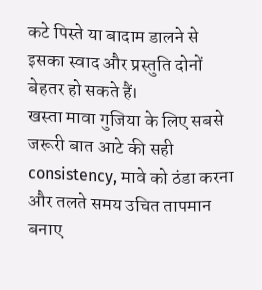कटे पिस्ते या बादाम डालने से इसका स्वाद और प्रस्तुति दोनों बेहतर हो सकते हैं।
खस्ता मावा गुजिया के लिए सबसे जरूरी बात आटे की सही consistency, मावे को ठंडा करना और तलते समय उचित तापमान बनाए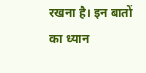रखना है। इन बातों का ध्यान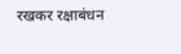रखकर रक्षाबंधन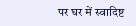पर घर में स्वादिष्ट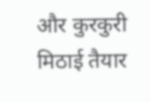और कुरकुरी मिठाई तैयार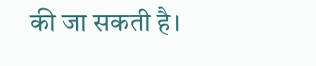की जा सकती है।